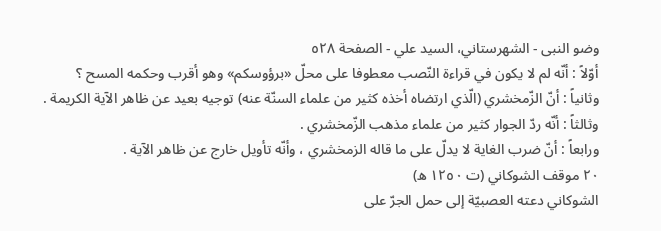وضو النبی - الشهرستاني، السيد علي - الصفحة ٥٢٨
أوّلاً : أنّه لم لا يكون في قراءة النّصب معطوفا على محلّ «برؤوسكم» وهو أقرب وحكمه المسح ؟
وثانياً : أنّ الزّمخشري (الّذي ارتضاه أخذه كثير من علماء السنّة عنه) توجيه بعيد عن ظاهر الآية الكريمة .
وثالثاً : أنّه ردّ الجوار كثير من علماء مذهب الزّمخشري .
ورابعاً : أنّ ضرب الغاية لا يدلّ على ما قاله الزمخشري ، وأنّه تأويل خارج عن ظاهر الآية .
٢٠ موقف الشوكاني (ت ١٢٥٠ ه)
الشوكاني دعته العصبيّة إلى حمل الجرّ على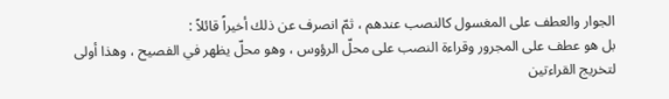الجوار والعطف على المغسول كالنصب عندهم ، ثمّ انصرف عن ذلك أخيراً قائلاً :
بل هو عطف على المجرور وقراءة النصب على محلّ الرؤوس ، وهو محلّ يظهر في الفصيح ، وهذا أولى لتخريج القراءتين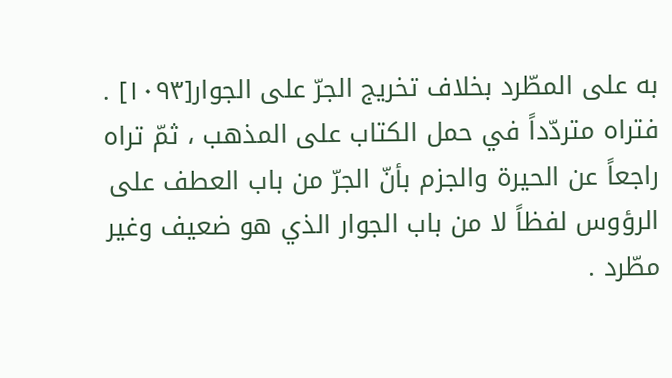به على المطّرد بخلاف تخريج الجرّ على الجوار[١٠٩٣] .
فتراه متردّداً في حمل الكتاب على المذهب ، ثمّ تراه راجعاً عن الحيرة والجزم بأنّ الجرّ من باب العطف على الرؤوس لفظاً لا من باب الجوار الذي هو ضعيف وغير مطّرد .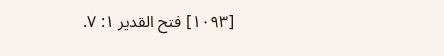[١٠٩٣] فتح القدير ١: ٧.